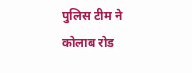पुलिस टीम ने कोलाब रोड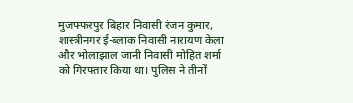मुजफ्फरपुर बिहार निवासी रंजन कुमार, शास्त्रीनगर ई-ब्लाक निवासी नारायण केला और भोलाझाल जानी निवासी मोहित शर्मा को गिरफ्तार किया था। पुलिस ने तीनों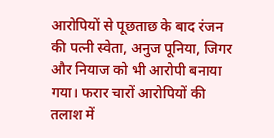आरोपियों से पूछताछ के बाद रंजन की पत्नी स्वेता, अनुज पूनिया, जिगर और नियाज को भी आरोपी बनाया गया। फरार चारों आरोपियों की तलाश में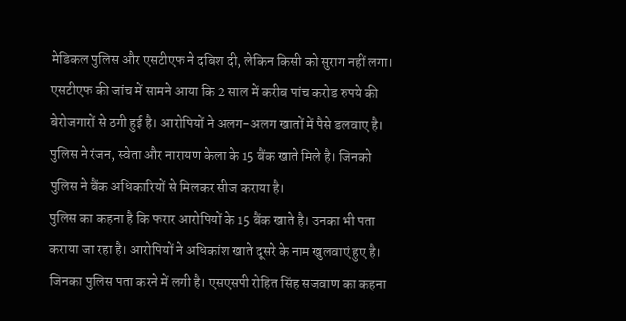मेडिकल पुलिस और एसटीएफ ने दबिश दी, लेकिन किसी को सुराग नहीं लगा।
एसटीएफ की जांच में सामने आया कि 2 साल में करीब पांच करोड रुपये की बेरोजगारों से ठगी हुई है। आरोपियों ने अलग-अलग खातों में पैसे डलवाए है। पुलिस ने रंजन, स्वेता और नारायण केला के 15 बैंक खाते मिले है। जिनको पुलिस ने बैंक अधिकारियों से मिलकर सीज कराया है।
पुलिस का कहना है कि फरार आरोपियों के 15 बैंक खाते है। उनका भी पता कराया जा रहा है। आरोपियों ने अधिकांश खाते दूसरे के नाम खुलवाएं हुए है। जिनका पुलिस पता करने में लगी है। एसएसपी रोहित सिंह सजवाण का कहना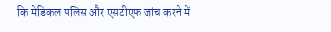कि मेडिकल पलिस और एसटीएफ जांच करने में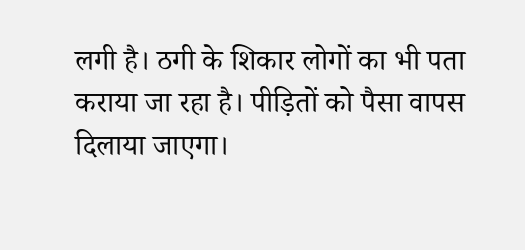लगी है। ठगी के शिकार लोगों का भी पता कराया जा रहा है। पीड़ितों को पैसा वापस दिलाया जाएगा।